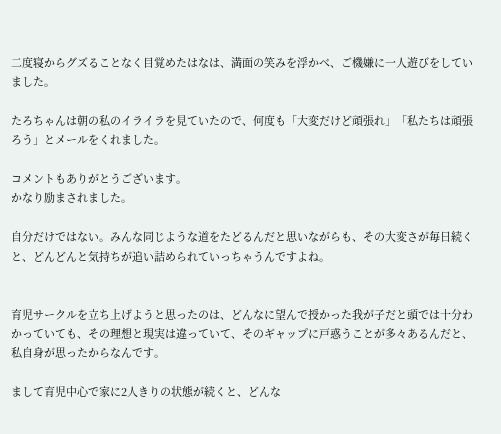二度寝からグズることなく目覚めたはなは、満面の笑みを浮かべ、ご機嫌に一人遊びをしていました。

たろちゃんは朝の私のイライラを見ていたので、何度も「大変だけど頑張れ」「私たちは頑張ろう」とメールをくれました。

コメントもありがとうございます。
かなり励まされました。

自分だけではない。みんな同じような道をたどるんだと思いながらも、その大変さが毎日続くと、どんどんと気持ちが追い詰められていっちゃうんですよね。


育児サークルを立ち上げようと思ったのは、どんなに望んで授かった我が子だと頭では十分わかっていても、その理想と現実は違っていて、そのギャップに戸惑うことが多々あるんだと、私自身が思ったからなんです。

まして育児中心で家に2人きりの状態が続くと、どんな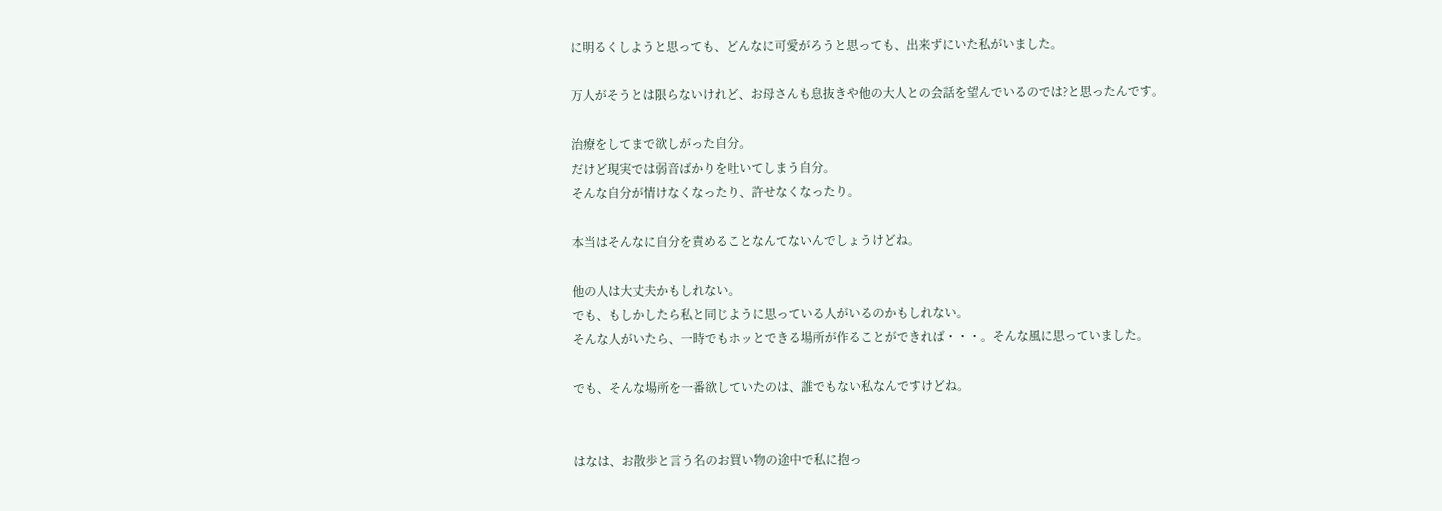に明るくしようと思っても、どんなに可愛がろうと思っても、出来ずにいた私がいました。

万人がそうとは限らないけれど、お母さんも息抜きや他の大人との会話を望んでいるのでは?と思ったんです。

治療をしてまで欲しがった自分。
だけど現実では弱音ばかりを吐いてしまう自分。
そんな自分が情けなくなったり、許せなくなったり。

本当はそんなに自分を責めることなんてないんでしょうけどね。

他の人は大丈夫かもしれない。
でも、もしかしたら私と同じように思っている人がいるのかもしれない。
そんな人がいたら、一時でもホッとできる場所が作ることができれば・・・。そんな風に思っていました。

でも、そんな場所を一番欲していたのは、誰でもない私なんですけどね。


はなは、お散歩と言う名のお買い物の途中で私に抱っ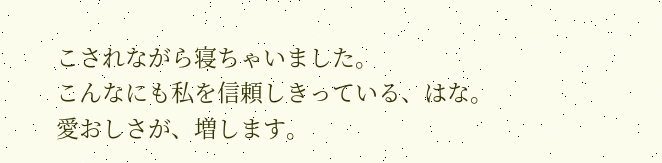こされながら寝ちゃいました。
こんなにも私を信頼しきっている、はな。
愛おしさが、増します。